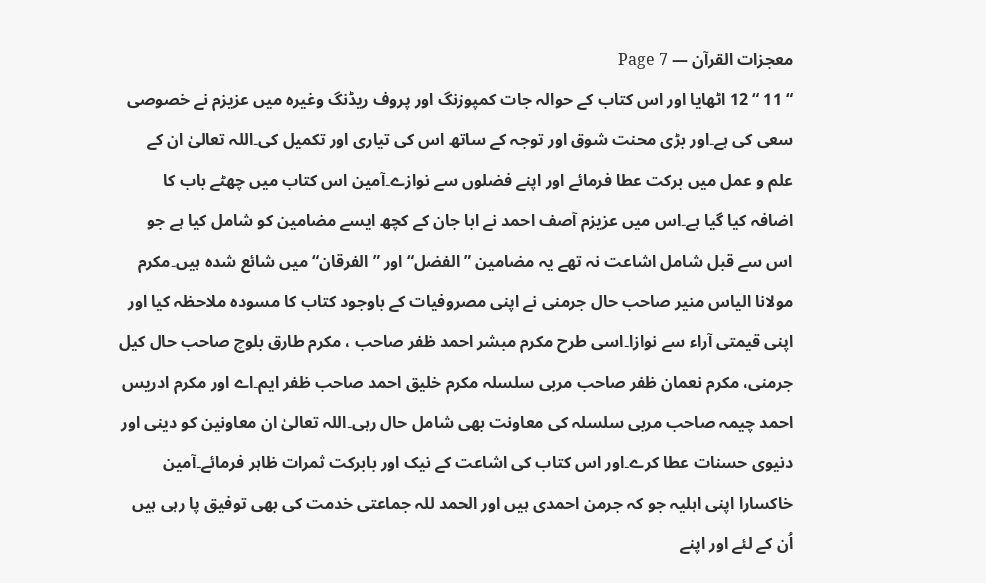معجزات القرآن — Page 7
“ 11 “ 12 اٹھایا اور اس کتاب کے حوالہ جات کمپوزنگ اور پروف ریڈنگ وغیرہ میں عزیزم نے خصوصی سعی کی ہے۔اور بڑی محنت شوق اور توجہ کے ساتھ اس کی تیاری اور تکمیل کی۔اللہ تعالیٰ ان کے علم و عمل میں برکت عطا فرمائے اور اپنے فضلوں سے نوازے۔آمین اس کتاب میں چھٹے باب کا اضافہ کیا گیا ہے۔اس میں عزیزم آصف احمد نے ابا جان کے کچھ ایسے مضامین کو شامل کیا ہے جو اس سے قبل شامل اشاعت نہ تھے یہ مضامین ”الفضل“ اور ”الفرقان“ میں شائع شدہ ہیں۔مکرم مولانا الیاس منیر صاحب حال جرمنی نے اپنی مصروفیات کے باوجود کتاب کا مسودہ ملاحظہ کیا اور اپنی قیمتی آراء سے نوازا۔اسی طرح مکرم مبشر احمد ظفر صاحب ، مکرم طارق بلوچ صاحب حال کیل جرمنی، مکرم نعمان ظفر صاحب مربی سلسلہ مکرم خلیق احمد صاحب ظفر ایم۔اے اور مکرم ادریس احمد چیمہ صاحب مربی سلسلہ کی معاونت بھی شامل حال رہی۔اللہ تعالیٰ ان معاونین کو دینی اور دنیوی حسنات عطا کرے۔اور اس کتاب کی اشاعت کے نیک اور بابرکت ثمرات ظاہر فرمائے۔آمین خاکسارا اپنی اہلیہ جو کہ جرمن احمدی ہیں اور الحمد للہ جماعتی خدمت کی بھی توفیق پا رہی ہیں اُن کے لئے اور اپنے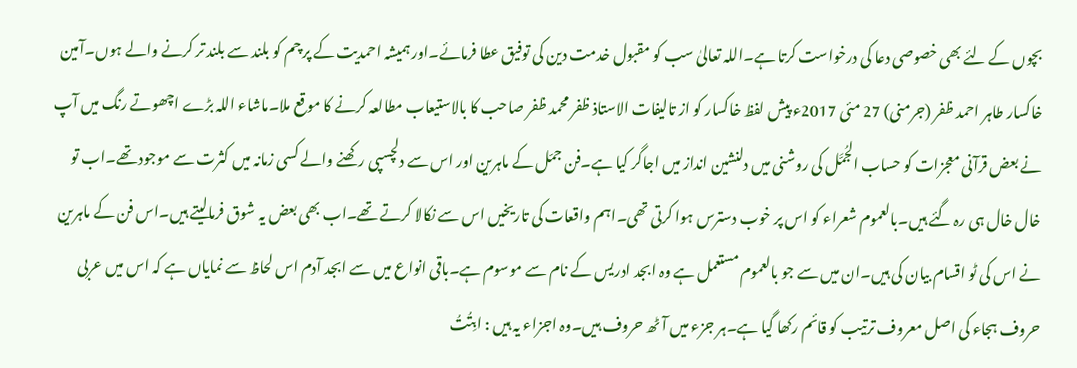بچوں کے لئے بھی خصوصی دعا کی درخواست کرتا ہے۔اللہ تعالیٰ سب کو مقبول خدمت دین کی توفیق عطا فرمائے۔اور ہمیشہ احمدیت کے پر چم کو بلند سے بلند تر کرنے والے ہوں۔آمین خاکسار طاہر احمد ظفر (جرمنی) 27 مئی 2017ء پیش لفظ خاکسار کو از تالیفات الاستاذ ظفر محمد ظفر صاحب کا بالاستیعاب مطالعہ کرنے کا موقع ملا۔ماشاء اللہ بڑے اچھوتے رنگ میں آپ نے بعض قرآنی معجزات کو حساب الجُمَّل کی روشنی میں دلنشین انداز میں اجاگر کیا ہے۔فن جمّل کے ماہرین اور اس سے دلچسپی رکھنے والے کسی زمانہ میں کثرت سے موجود تھے۔اب تو خال خال ہی رہ گئے ہیں۔بالعموم شعراء کو اس پر خوب دسترس ہوا کرتی تھی۔اہم واقعات کی تاریخیں اس سے نکالا کرتے تھے۔اب بھی بعض یہ شوق فرمالیتے ہیں۔اس فن کے ماہرین نے اس کی ٹو اقسام بیان کی ہیں۔ان میں سے جو بالعموم مستعمل ہے وہ ابجد ادریس کے نام سے موسوم ہے۔باقی انواع میں سے ابجد آدم اس لحاظ سے نمایاں ہے کہ اس میں عربی حروف ہجاء کی اصل معروف ترتیب کو قائم رکھا گیا ہے۔ہر جزء میں آٹھ حروف ہیں۔وہ اجزاء یہ ہیں : ابِتُتُ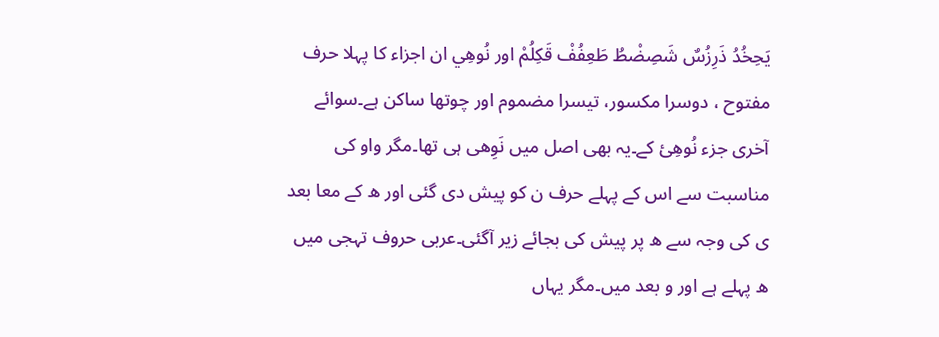يَحِخُدُ ذَرِزُسٌ شَصِضْطُ طَعِفُفْ قَكِلُمْ اور نُوهِي ان اجزاء کا پہلا حرف مفتوح ، دوسرا مکسور، تیسرا مضموم اور چوتھا ساکن ہے۔سوائے آخری جزء نُوهِئ کے۔یہ بھی اصل میں نَوِھی ہی تھا۔مگر واو کی مناسبت سے اس کے پہلے حرف ن کو پیش دی گئی اور ھ کے معا بعد ی کی وجہ سے ھ پر پیش کی بجائے زیر آگئی۔عربی حروف تہجی میں ھ پہلے ہے اور و بعد میں۔مگر یہاں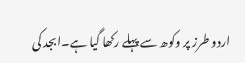اردو طرز پر وکوھ سے پہلے رکھا گیا ہے۔ابجد کی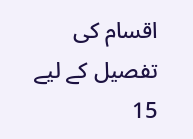اقسام کی تفصیل کے لیے 15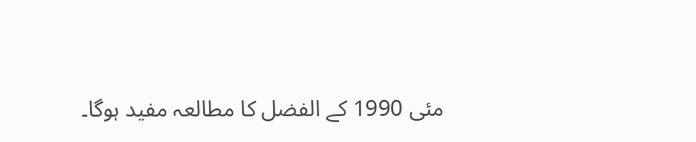مئی 1990 کے الفضل کا مطالعہ مفید ہوگا۔